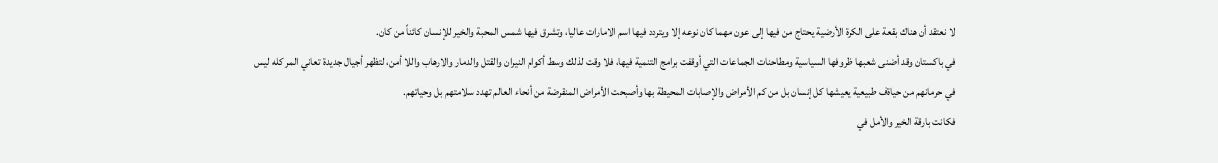لا نعتقد أن هناك بقعة على الكرة الأرضية يحتاج من فيها إلى عون مهما كان نوعه إلا ويتردد فيها اسم الامارات عاليا، وتشرق فيها شمس المحبة والخير للإنسان كائناً من كان.
في باكستان وقد أضنى شعبها ظروفها السياسية ومطاحنات الجماعات التي أوقفت برامج التنمية فيها، فلا وقت لذلك وسط أكوام النيران والقتل والدمار والارهاب واللا أمن، لتظهر أجيال جديدة تعاني المر كله ليس في حرمانهم من حياةف طبيعية يعيشها كل إنسان بل من كم الأمراض والإصابات المحيطة بها وأصبحت الأمراض المنقرضة من أنحاء العالم تهدد سلامتهم بل وحياتهم.
فكانت بارقة الخير والأمل في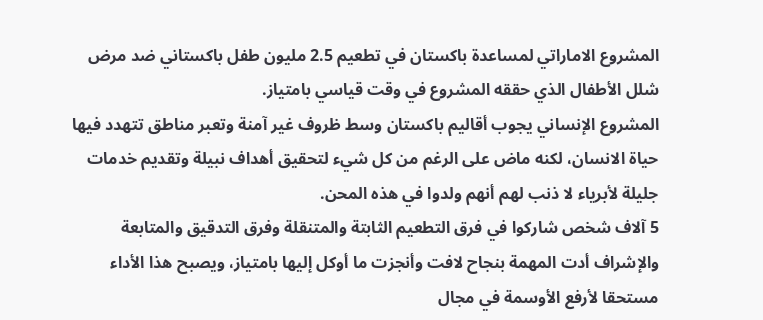المشروع الاماراتي لمساعدة باكستان في تطعيم 2.5 مليون طفل باكستاني ضد مرض شلل الأطفال الذي حققه المشروع في وقت قياسي بامتياز.
المشروع الإنساني يجوب أقاليم باكستان وسط ظروف غير آمنة وتعبر مناطق تتهدد فيها حياة الانسان، لكنه ماض على الرغم من كل شيء لتحقيق أهداف نبيلة وتقديم خدمات جليلة لأبرياء لا ذنب لهم أنهم ولدوا في هذه المحن.
5 آلاف شخص شاركوا في فرق التطعيم الثابتة والمتنقلة وفرق التدقيق والمتابعة والإشراف أدت المهمة بنجاح لافت وأنجزت ما أوكل إليها بامتياز، ويصبح هذا الأداء مستحقا لأرفع الأوسمة في مجال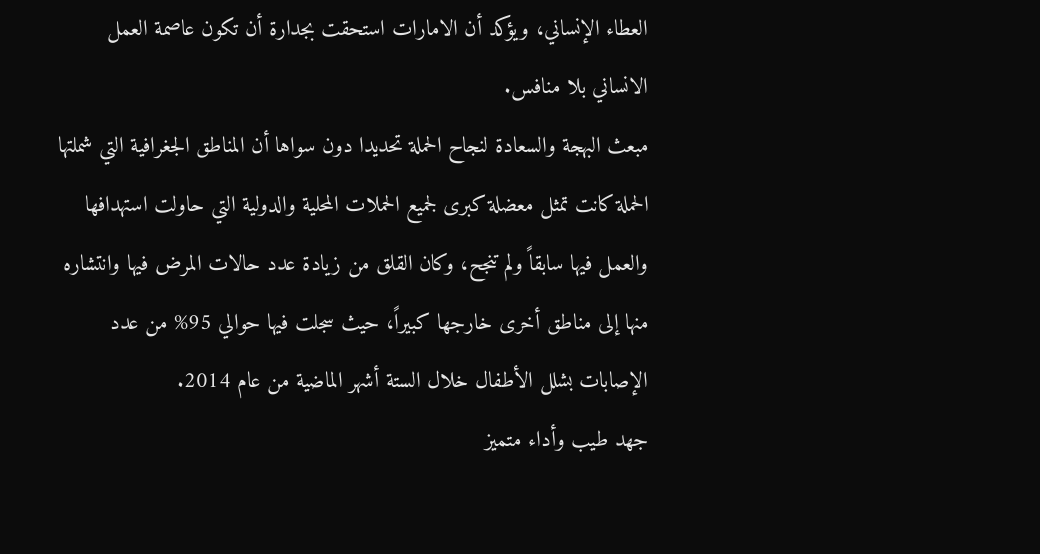العطاء الإنساني، ويؤكد أن الامارات استحقت بجدارة أن تكون عاصمة العمل الانساني بلا منافس.
مبعث البهجة والسعادة لنجاح الحملة تحديدا دون سواها أن المناطق الجغرافية التي شملتها الحملة كانت تمثل معضلة كبرى لجميع الحملات المحلية والدولية التي حاولت استهدافها والعمل فيها سابقاً ولم تنجح، وكان القلق من زيادة عدد حالات المرض فيها وانتشاره منها إلى مناطق أخرى خارجها كبيراً، حيث سجلت فيها حوالي 95% من عدد الإصابات بشلل الأطفال خلال الستة أشهر الماضية من عام 2014.
جهد طيب وأداء متميز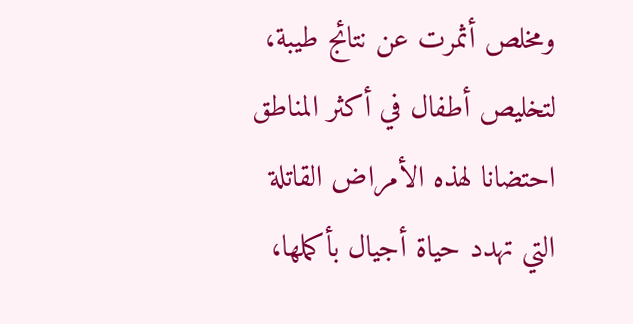ومخلص أثمرت عن نتائج طيبة، لتخليص أطفال في أكثر المناطق احتضانا لهذه الأمراض القاتلة التي تهدد حياة أجيال بأكملها،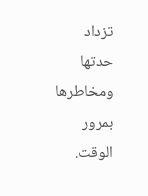تزداد حدتها ومخاطرها بمرور الوقت.